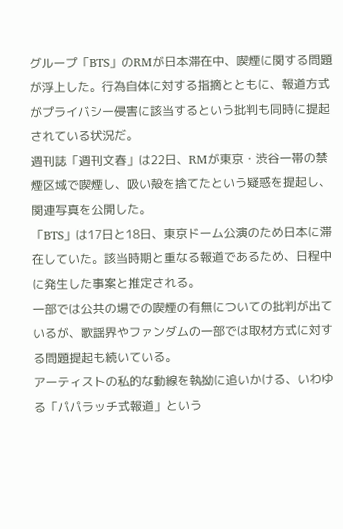グループ「BTS」のRMが日本滞在中、喫煙に関する問題が浮上した。行為自体に対する指摘とともに、報道方式がプライバシー侵害に該当するという批判も同時に提起されている状況だ。
週刊誌「週刊文春」は22日、RMが東京・渋谷一帯の禁煙区域で喫煙し、吸い殻を捨てたという疑惑を提起し、関連写真を公開した。
「BTS」は17日と18日、東京ドーム公演のため日本に滞在していた。該当時期と重なる報道であるため、日程中に発生した事案と推定される。
一部では公共の場での喫煙の有無についての批判が出ているが、歌謡界やファンダムの一部では取材方式に対する問題提起も続いている。
アーティストの私的な動線を執拗に追いかける、いわゆる「パパラッチ式報道」という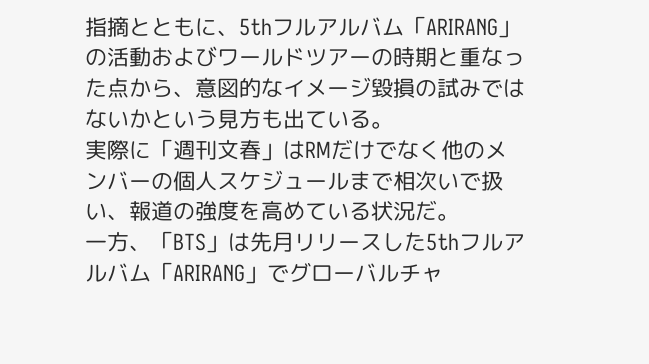指摘とともに、5thフルアルバム「ARIRANG」の活動およびワールドツアーの時期と重なった点から、意図的なイメージ毀損の試みではないかという見方も出ている。
実際に「週刊文春」はRMだけでなく他のメンバーの個人スケジュールまで相次いで扱い、報道の強度を高めている状況だ。
一方、「BTS」は先月リリースした5thフルアルバム「ARIRANG」でグローバルチャ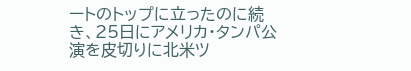ートのトップに立ったのに続き、25日にアメリカ・タンパ公演を皮切りに北米ツ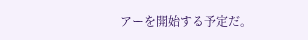アーを開始する予定だ。